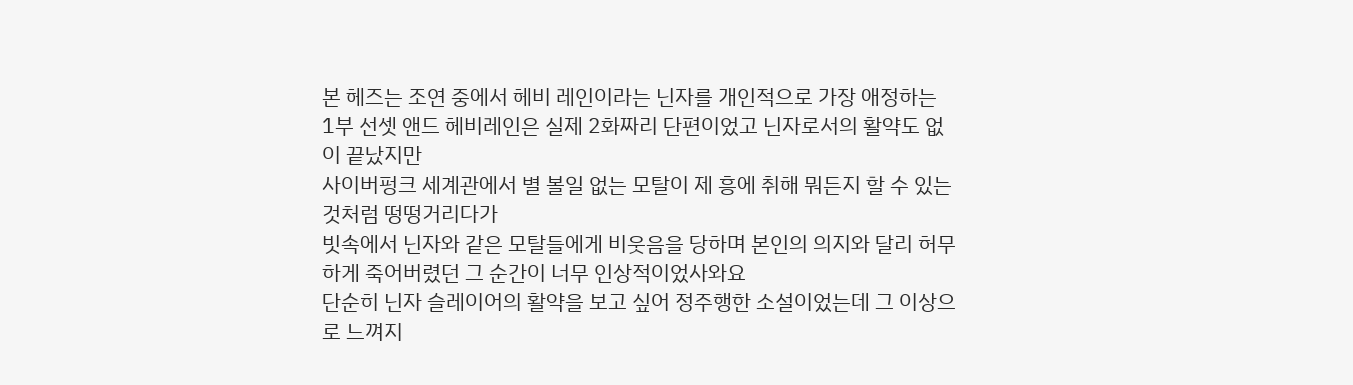본 헤즈는 조연 중에서 헤비 레인이라는 닌자를 개인적으로 가장 애정하는
1부 선셋 앤드 헤비레인은 실제 2화짜리 단편이었고 닌자로서의 활약도 없이 끝났지만
사이버펑크 세계관에서 별 볼일 없는 모탈이 제 흥에 취해 뭐든지 할 수 있는 것처럼 떵떵거리다가
빗속에서 닌자와 같은 모탈들에게 비웃음을 당하며 본인의 의지와 달리 허무하게 죽어버렸던 그 순간이 너무 인상적이었사와요
단순히 닌자 슬레이어의 활약을 보고 싶어 정주행한 소설이었는데 그 이상으로 느껴지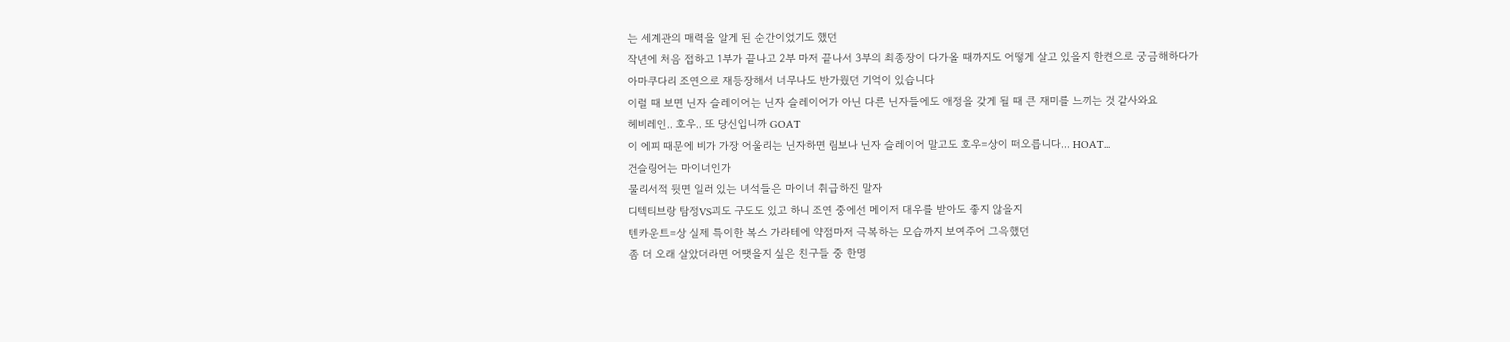는 세계관의 매력을 알게 된 순간이었기도 했던
작년에 처음 접하고 1부가 끝나고 2부 마저 끝나서 3부의 최종장이 다가올 때까지도 어떻게 살고 있을지 한켠으로 궁금해하다가
아마쿠다리 조연으로 재등장해서 너무나도 반가웠던 기억이 있습니다
이럴 때 보면 닌자 슬레이어는 닌자 슬레이어가 아닌 다른 닌자들에도 애정을 갖게 될 때 큰 재미를 느끼는 것 같사와요
헤비레인.. 호우.. 또 당신입니까 GOAT
이 에피 때문에 비가 가장 어울리는 닌자하면 림보나 닌자 슬레이어 말고도 호우=상이 떠오릅니다... HOAT...
건슬링어는 마이너인가
물리서적 뒷면 일러 있는 녀석들은 마이너 취급하진 말자
디텍티브랑 탐정VS괴도 구도도 있고 하니 조연 중에선 메이저 대우를 받아도 좋지 않을지
텐카운트=상 실제 특이한 복스 가라테에 약점마저 극복하는 모습까지 보여주어 그윽했던
좀 더 오래 살았더라면 어땟을지 싶은 친구들 중 한명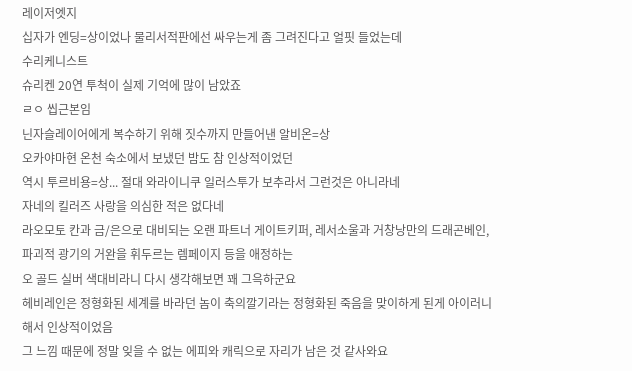레이저엣지
십자가 엔딩=상이었나 물리서적판에선 싸우는게 좀 그려진다고 얼핏 들었는데
수리케니스트
슈리켄 20연 투척이 실제 기억에 많이 남았죠
ㄹㅇ 씹근본임
닌자슬레이어에게 복수하기 위해 짓수까지 만들어낸 알비온=상
오카야마현 온천 숙소에서 보냈던 밤도 참 인상적이었던
역시 투르비용=상... 절대 와라이니쿠 일러스투가 보추라서 그런것은 아니라네
자네의 킬러즈 사랑을 의심한 적은 없다네
라오모토 칸과 금/은으로 대비되는 오랜 파트너 게이트키퍼, 레서소울과 거창낭만의 드래곤베인, 파괴적 광기의 거완을 휘두르는 렘페이지 등을 애정하는
오 골드 실버 색대비라니 다시 생각해보면 꽤 그윽하군요
헤비레인은 정형화된 세계를 바라던 놈이 축의깔기라는 정형화된 죽음을 맞이하게 된게 아이러니해서 인상적이었음
그 느낌 때문에 정말 잊을 수 없는 에피와 캐릭으로 자리가 남은 것 같사와요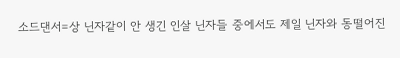소드댄서=상 닌자같이 안 생긴 인살 닌자들 중에서도 제일 닌자와 동떨어진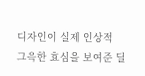디자인이 실제 인상적
그윽한 효심을 보여준 딜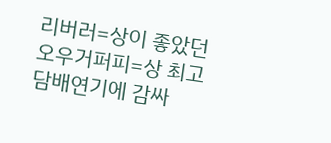리버러=상이 좋았던
오우거퍼피=상 최고
담배연기에 감싸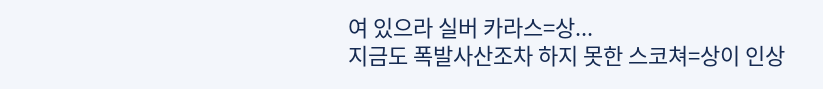여 있으라 실버 카라스=상...
지금도 폭발사산조차 하지 못한 스코쳐=상이 인상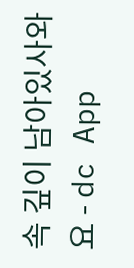속 깊이 남아있사와요 - dc App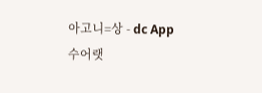아고니=상 - dc App
수어랫